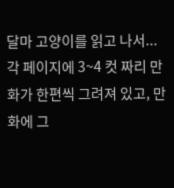달마 고양이를 읽고 나서...
각 페이지에 3~4 컷 짜리 만화가 한편씩 그려져 있고, 만화에 그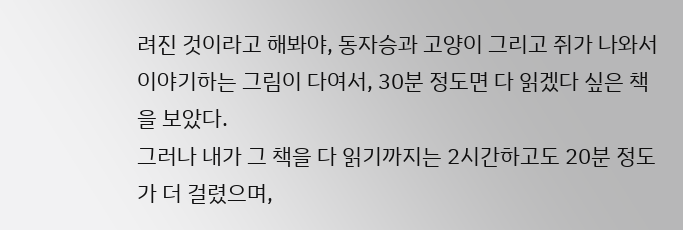려진 것이라고 해봐야, 동자승과 고양이 그리고 쥐가 나와서 이야기하는 그림이 다여서, 30분 정도면 다 읽겠다 싶은 책을 보았다.
그러나 내가 그 책을 다 읽기까지는 2시간하고도 20분 정도가 더 걸렸으며,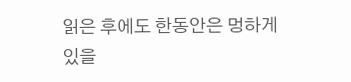읽은 후에도 한동안은 멍하게 있을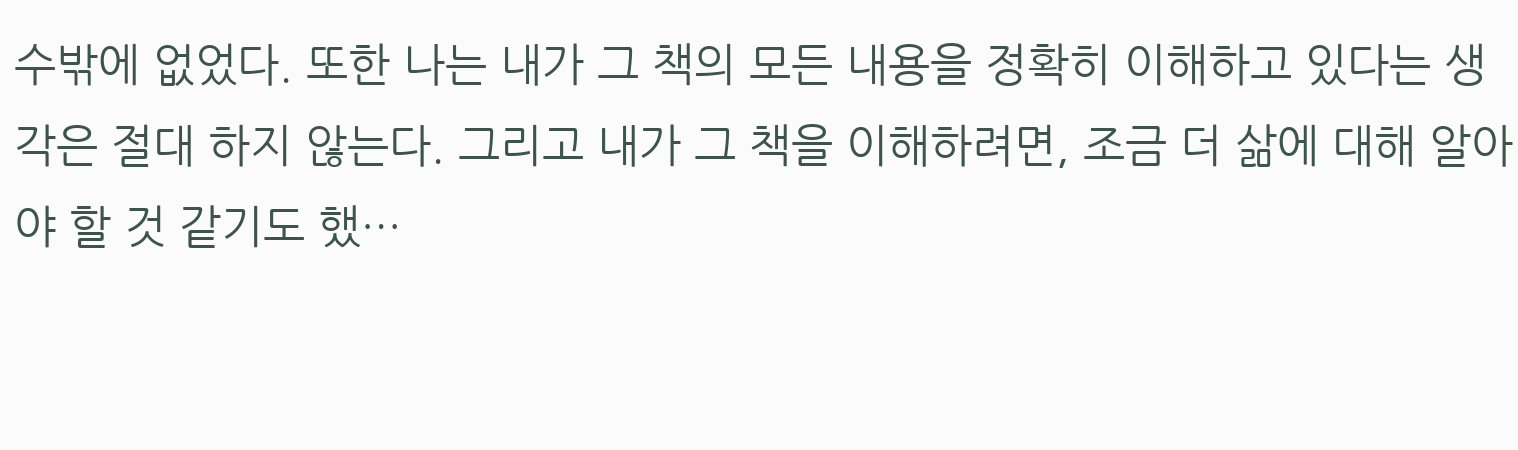수밖에 없었다. 또한 나는 내가 그 책의 모든 내용을 정확히 이해하고 있다는 생각은 절대 하지 않는다. 그리고 내가 그 책을 이해하려면, 조금 더 삶에 대해 알아야 할 것 같기도 했…